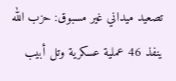تصعيد ميداني غير مسبوق: حزب الله ينفذ 46 عملية عسكرية وتل أبيب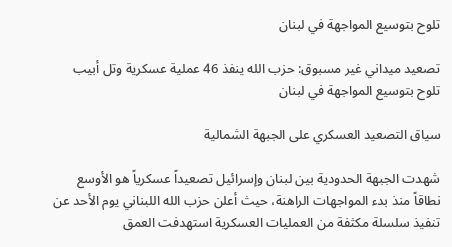تلوح بتوسيع المواجهة في لبنان

تصعيد ميداني غير مسبوق: حزب الله ينفذ 46 عملية عسكرية وتل أبيب تلوح بتوسيع المواجهة في لبنان

سياق التصعيد العسكري على الجبهة الشمالية

شهدت الجبهة الحدودية بين لبنان وإسرائيل تصعيداً عسكرياً هو الأوسع نطاقاً منذ بدء المواجهات الراهنة، حيث أعلن حزب الله اللبناني يوم الأحد عن تنفيذ سلسلة مكثفة من العمليات العسكرية استهدفت العمق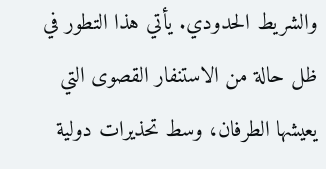والشريط الحدودي. يأتي هذا التطور في ظل حالة من الاستنفار القصوى التي يعيشها الطرفان، وسط تحذيرات دولية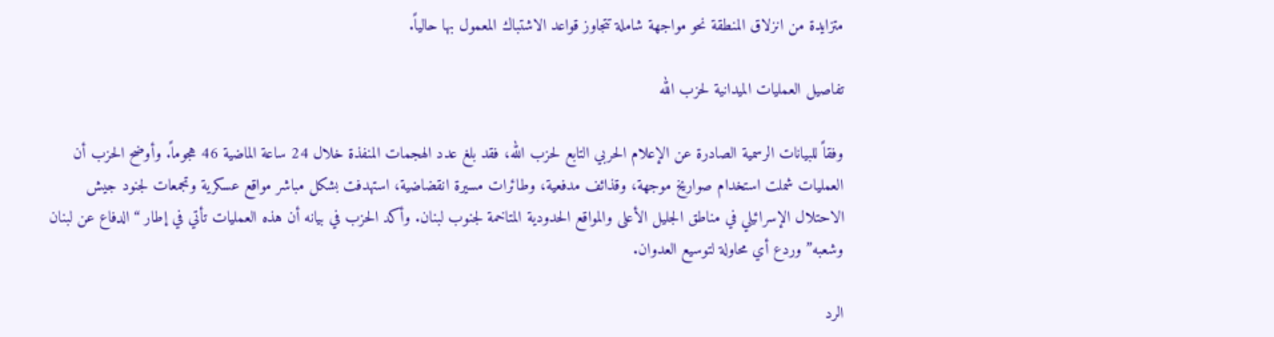متزايدة من انزلاق المنطقة نحو مواجهة شاملة تتجاوز قواعد الاشتباك المعمول بها حالياً.

تفاصيل العمليات الميدانية لحزب الله

وفقاً للبيانات الرسمية الصادرة عن الإعلام الحربي التابع لحزب الله، فقد بلغ عدد الهجمات المنفذة خلال 24 ساعة الماضية 46 هجوماً. وأوضح الحزب أن العمليات شملت استخدام صواريخ موجهة، وقذائف مدفعية، وطائرات مسيرة انقضاضية، استهدفت بشكل مباشر مواقع عسكرية وتجمعات لجنود جيش الاحتلال الإسرائيلي في مناطق الجليل الأعلى والمواقع الحدودية المتاخمة لجنوب لبنان. وأكد الحزب في بيانه أن هذه العمليات تأتي في إطار “الدفاع عن لبنان وشعبه” وردع أي محاولة لتوسيع العدوان.

الرد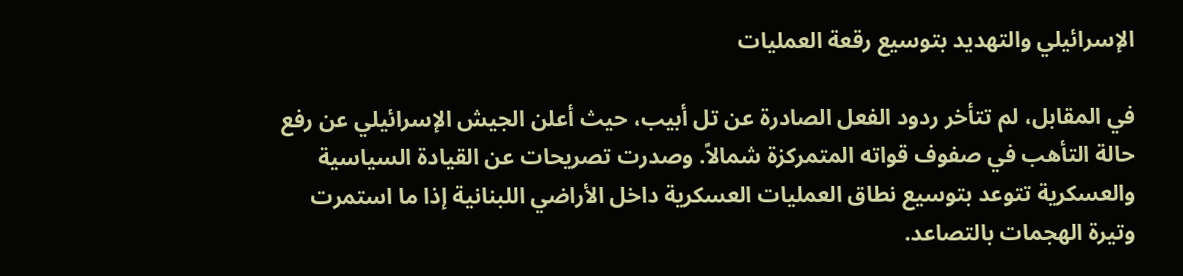الإسرائيلي والتهديد بتوسيع رقعة العمليات

في المقابل، لم تتأخر ردود الفعل الصادرة عن تل أبيب، حيث أعلن الجيش الإسرائيلي عن رفع حالة التأهب في صفوف قواته المتمركزة شمالاً. وصدرت تصريحات عن القيادة السياسية والعسكرية تتوعد بتوسيع نطاق العمليات العسكرية داخل الأراضي اللبنانية إذا ما استمرت وتيرة الهجمات بالتصاعد.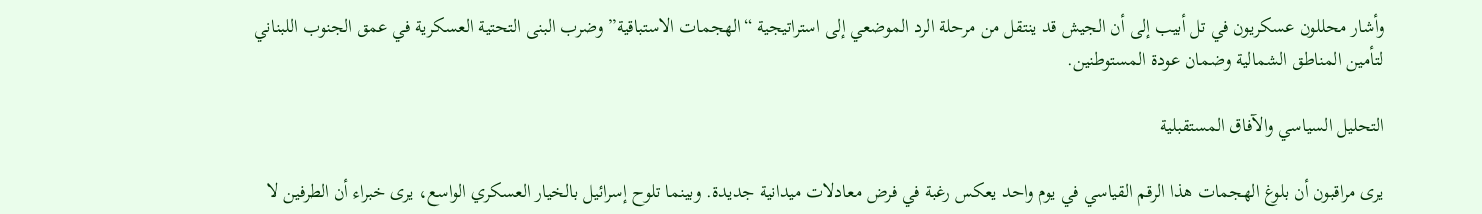وأشار محللون عسكريون في تل أبيب إلى أن الجيش قد ينتقل من مرحلة الرد الموضعي إلى استراتيجية “الهجمات الاستباقية” وضرب البنى التحتية العسكرية في عمق الجنوب اللبناني لتأمين المناطق الشمالية وضمان عودة المستوطنين.

التحليل السياسي والآفاق المستقبلية

يرى مراقبون أن بلوغ الهجمات هذا الرقم القياسي في يوم واحد يعكس رغبة في فرض معادلات ميدانية جديدة. وبينما تلوح إسرائيل بالخيار العسكري الواسع، يرى خبراء أن الطرفين لا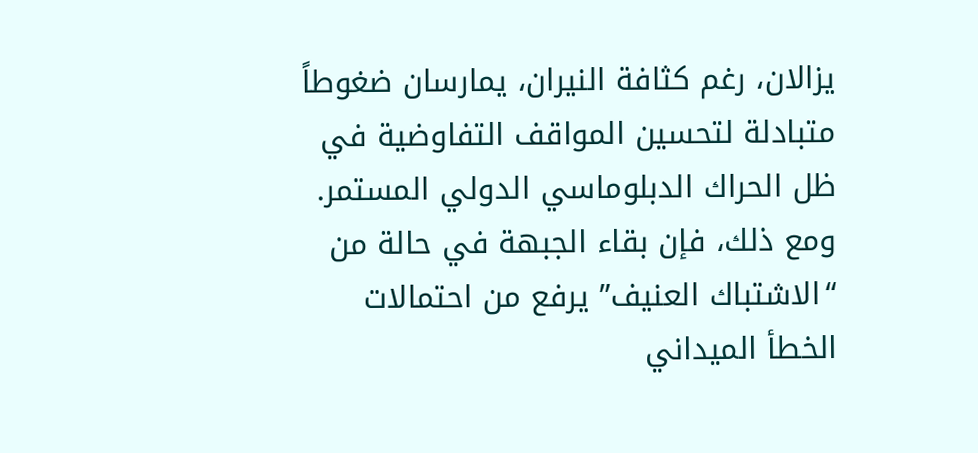يزالان، رغم كثافة النيران، يمارسان ضغوطاً متبادلة لتحسين المواقف التفاوضية في ظل الحراك الدبلوماسي الدولي المستمر. ومع ذلك، فإن بقاء الجبهة في حالة من “الاشتباك العنيف” يرفع من احتمالات الخطأ الميداني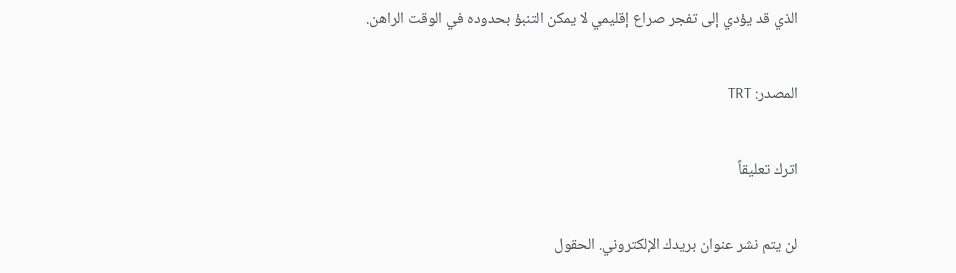الذي قد يؤدي إلى تفجر صراع إقليمي لا يمكن التنبؤ بحدوده في الوقت الراهن.

المصدر: TRT

اترك تعليقاً

لن يتم نشر عنوان بريدك الإلكتروني. الحقول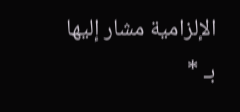الإلزامية مشار إليها بـ *